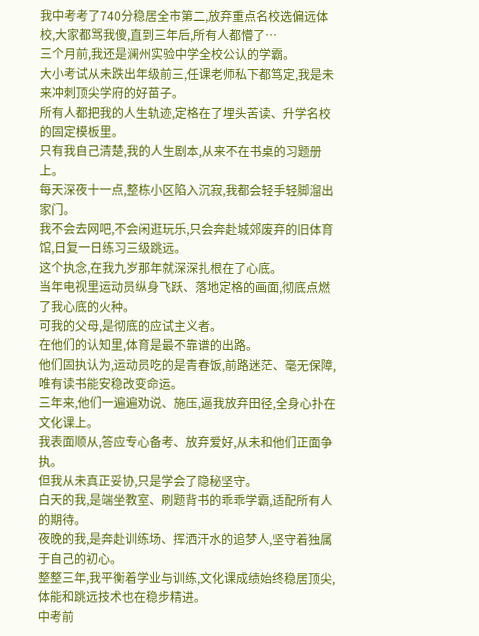我中考考了740分稳居全市第二,放弃重点名校选偏远体校,大家都骂我傻,直到三年后,所有人都懵了…
三个月前,我还是澜州实验中学全校公认的学霸。
大小考试从未跌出年级前三,任课老师私下都笃定,我是未来冲刺顶尖学府的好苗子。
所有人都把我的人生轨迹,定格在了埋头苦读、升学名校的固定模板里。
只有我自己清楚,我的人生剧本,从来不在书桌的习题册上。
每天深夜十一点,整栋小区陷入沉寂,我都会轻手轻脚溜出家门。
我不会去网吧,不会闲逛玩乐,只会奔赴城郊废弃的旧体育馆,日复一日练习三级跳远。
这个执念,在我九岁那年就深深扎根在了心底。
当年电视里运动员纵身飞跃、落地定格的画面,彻底点燃了我心底的火种。
可我的父母,是彻底的应试主义者。
在他们的认知里,体育是最不靠谱的出路。
他们固执认为,运动员吃的是青春饭,前路迷茫、毫无保障,唯有读书能安稳改变命运。
三年来,他们一遍遍劝说、施压,逼我放弃田径,全身心扑在文化课上。
我表面顺从,答应专心备考、放弃爱好,从未和他们正面争执。
但我从未真正妥协,只是学会了隐秘坚守。
白天的我,是端坐教室、刷题背书的乖乖学霸,适配所有人的期待。
夜晚的我,是奔赴训练场、挥洒汗水的追梦人,坚守着独属于自己的初心。
整整三年,我平衡着学业与训练,文化课成绩始终稳居顶尖,体能和跳远技术也在稳步精进。
中考前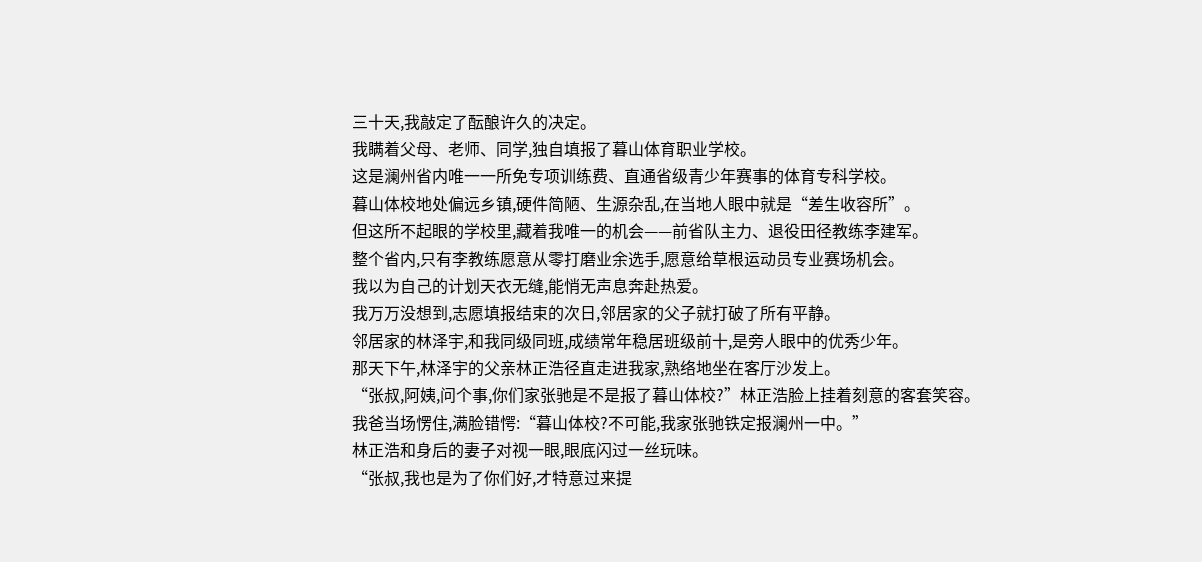三十天,我敲定了酝酿许久的决定。
我瞒着父母、老师、同学,独自填报了暮山体育职业学校。
这是澜州省内唯一一所免专项训练费、直通省级青少年赛事的体育专科学校。
暮山体校地处偏远乡镇,硬件简陋、生源杂乱,在当地人眼中就是“差生收容所”。
但这所不起眼的学校里,藏着我唯一的机会——前省队主力、退役田径教练李建军。
整个省内,只有李教练愿意从零打磨业余选手,愿意给草根运动员专业赛场机会。
我以为自己的计划天衣无缝,能悄无声息奔赴热爱。
我万万没想到,志愿填报结束的次日,邻居家的父子就打破了所有平静。
邻居家的林泽宇,和我同级同班,成绩常年稳居班级前十,是旁人眼中的优秀少年。
那天下午,林泽宇的父亲林正浩径直走进我家,熟络地坐在客厅沙发上。
“张叔,阿姨,问个事,你们家张驰是不是报了暮山体校?”林正浩脸上挂着刻意的客套笑容。
我爸当场愣住,满脸错愕:“暮山体校?不可能,我家张驰铁定报澜州一中。”
林正浩和身后的妻子对视一眼,眼底闪过一丝玩味。
“张叔,我也是为了你们好,才特意过来提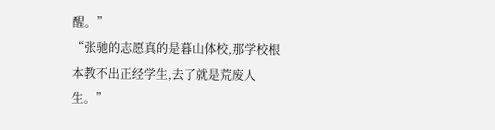醒。”
“张驰的志愿真的是暮山体校,那学校根本教不出正经学生,去了就是荒废人生。”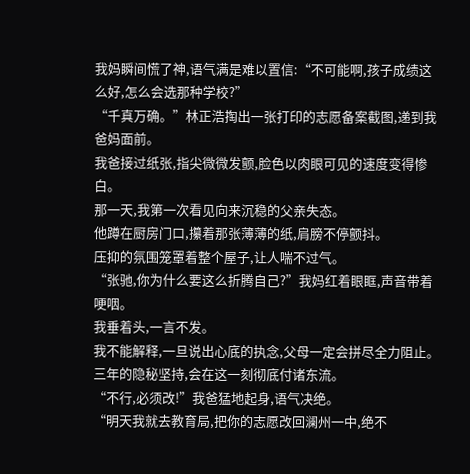我妈瞬间慌了神,语气满是难以置信:“不可能啊,孩子成绩这么好,怎么会选那种学校?”
“千真万确。”林正浩掏出一张打印的志愿备案截图,递到我爸妈面前。
我爸接过纸张,指尖微微发颤,脸色以肉眼可见的速度变得惨白。
那一天,我第一次看见向来沉稳的父亲失态。
他蹲在厨房门口,攥着那张薄薄的纸,肩膀不停颤抖。
压抑的氛围笼罩着整个屋子,让人喘不过气。
“张驰,你为什么要这么折腾自己?”我妈红着眼眶,声音带着哽咽。
我垂着头,一言不发。
我不能解释,一旦说出心底的执念,父母一定会拼尽全力阻止。
三年的隐秘坚持,会在这一刻彻底付诸东流。
“不行,必须改!”我爸猛地起身,语气决绝。
“明天我就去教育局,把你的志愿改回澜州一中,绝不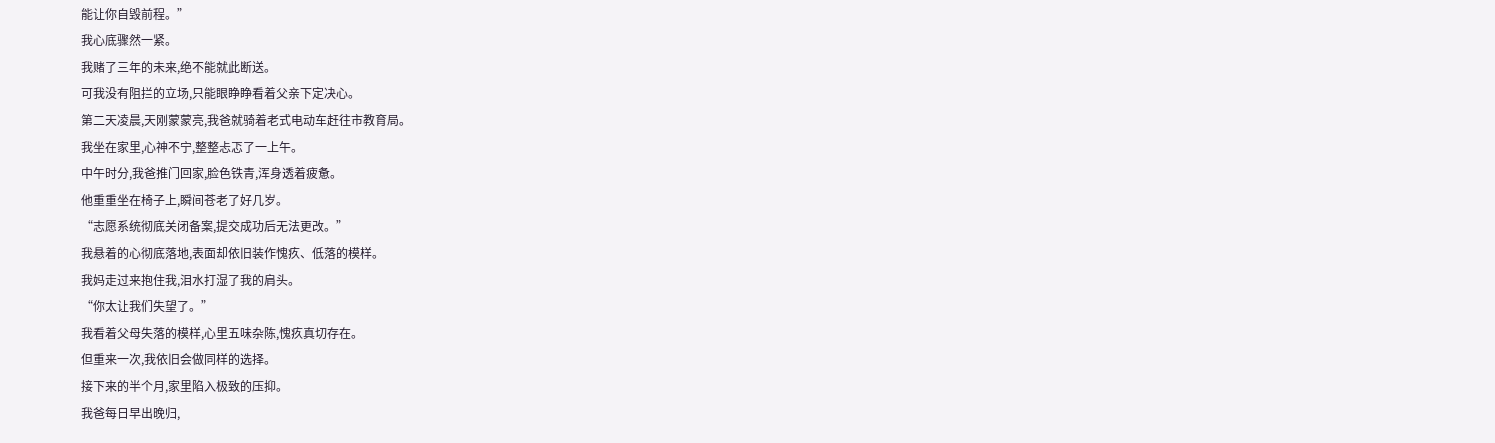能让你自毁前程。”
我心底骤然一紧。
我赌了三年的未来,绝不能就此断送。
可我没有阻拦的立场,只能眼睁睁看着父亲下定决心。
第二天凌晨,天刚蒙蒙亮,我爸就骑着老式电动车赶往市教育局。
我坐在家里,心神不宁,整整忐忑了一上午。
中午时分,我爸推门回家,脸色铁青,浑身透着疲惫。
他重重坐在椅子上,瞬间苍老了好几岁。
“志愿系统彻底关闭备案,提交成功后无法更改。”
我悬着的心彻底落地,表面却依旧装作愧疚、低落的模样。
我妈走过来抱住我,泪水打湿了我的肩头。
“你太让我们失望了。”
我看着父母失落的模样,心里五味杂陈,愧疚真切存在。
但重来一次,我依旧会做同样的选择。
接下来的半个月,家里陷入极致的压抑。
我爸每日早出晚归,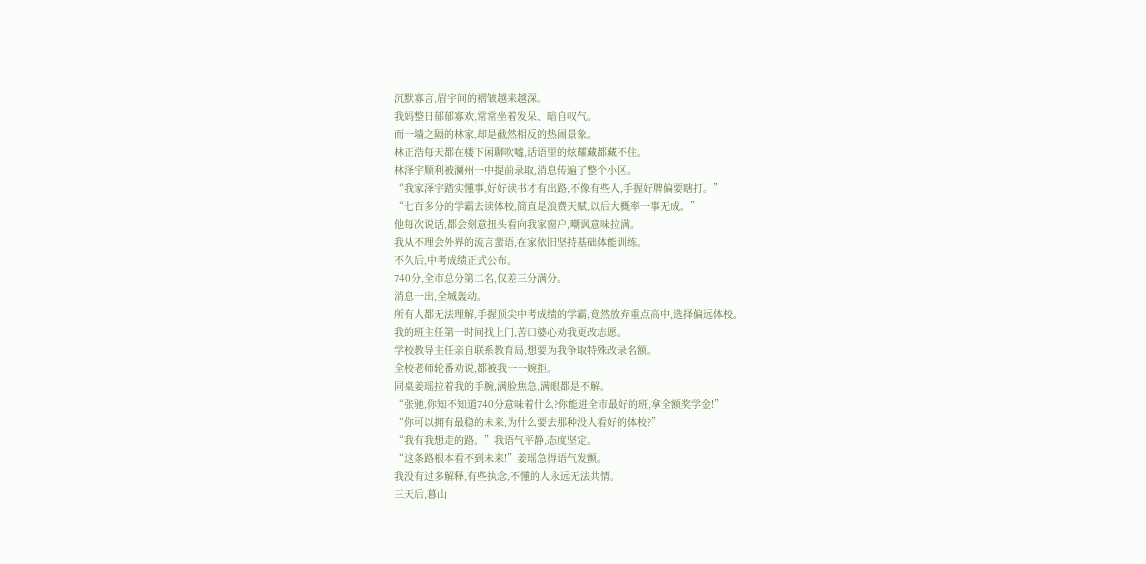沉默寡言,眉宇间的褶皱越来越深。
我妈整日郁郁寡欢,常常坐着发呆、暗自叹气。
而一墙之隔的林家,却是截然相反的热闹景象。
林正浩每天都在楼下闲聊吹嘘,话语里的炫耀藏都藏不住。
林泽宇顺利被澜州一中提前录取,消息传遍了整个小区。
“我家泽宇踏实懂事,好好读书才有出路,不像有些人,手握好牌偏要瞎打。”
“七百多分的学霸去读体校,简直是浪费天赋,以后大概率一事无成。”
他每次说话,都会刻意扭头看向我家窗户,嘲讽意味拉满。
我从不理会外界的流言蜚语,在家依旧坚持基础体能训练。
不久后,中考成绩正式公布。
740分,全市总分第二名,仅差三分满分。
消息一出,全城轰动。
所有人都无法理解,手握顶尖中考成绩的学霸,竟然放弃重点高中,选择偏远体校。
我的班主任第一时间找上门,苦口婆心劝我更改志愿。
学校教导主任亲自联系教育局,想要为我争取特殊改录名额。
全校老师轮番劝说,都被我一一婉拒。
同桌姜瑶拉着我的手腕,满脸焦急,满眼都是不解。
“张驰,你知不知道740分意味着什么?你能进全市最好的班,拿全额奖学金!”
“你可以拥有最稳的未来,为什么要去那种没人看好的体校?”
“我有我想走的路。”我语气平静,态度坚定。
“这条路根本看不到未来!”姜瑶急得语气发颤。
我没有过多解释,有些执念,不懂的人永远无法共情。
三天后,暮山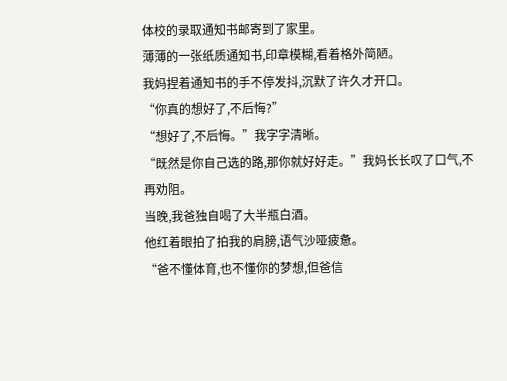体校的录取通知书邮寄到了家里。
薄薄的一张纸质通知书,印章模糊,看着格外简陋。
我妈捏着通知书的手不停发抖,沉默了许久才开口。
“你真的想好了,不后悔?”
“想好了,不后悔。”我字字清晰。
“既然是你自己选的路,那你就好好走。”我妈长长叹了口气,不再劝阻。
当晚,我爸独自喝了大半瓶白酒。
他红着眼拍了拍我的肩膀,语气沙哑疲惫。
“爸不懂体育,也不懂你的梦想,但爸信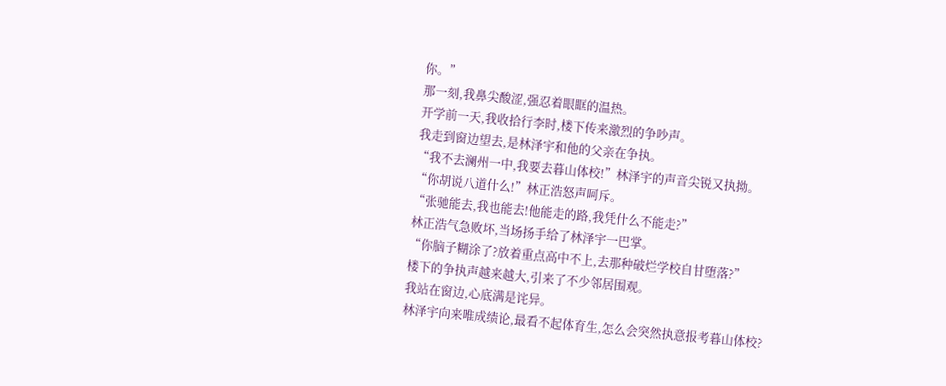你。”
那一刻,我鼻尖酸涩,强忍着眼眶的温热。
开学前一天,我收拾行李时,楼下传来激烈的争吵声。
我走到窗边望去,是林泽宇和他的父亲在争执。
“我不去澜州一中,我要去暮山体校!”林泽宇的声音尖锐又执拗。
“你胡说八道什么!”林正浩怒声呵斥。
“张驰能去,我也能去!他能走的路,我凭什么不能走?”
林正浩气急败坏,当场扬手给了林泽宇一巴掌。
“你脑子糊涂了?放着重点高中不上,去那种破烂学校自甘堕落?”
楼下的争执声越来越大,引来了不少邻居围观。
我站在窗边,心底满是诧异。
林泽宇向来唯成绩论,最看不起体育生,怎么会突然执意报考暮山体校?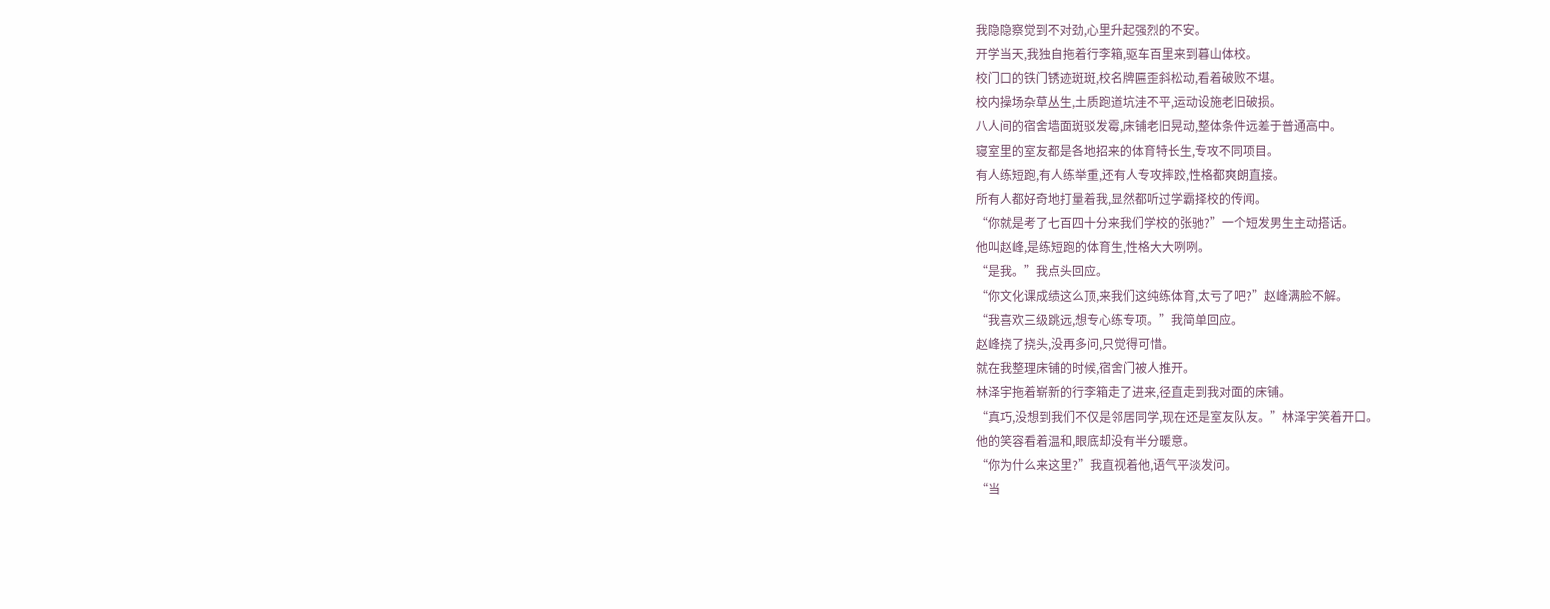我隐隐察觉到不对劲,心里升起强烈的不安。
开学当天,我独自拖着行李箱,驱车百里来到暮山体校。
校门口的铁门锈迹斑斑,校名牌匾歪斜松动,看着破败不堪。
校内操场杂草丛生,土质跑道坑洼不平,运动设施老旧破损。
八人间的宿舍墙面斑驳发霉,床铺老旧晃动,整体条件远差于普通高中。
寝室里的室友都是各地招来的体育特长生,专攻不同项目。
有人练短跑,有人练举重,还有人专攻摔跤,性格都爽朗直接。
所有人都好奇地打量着我,显然都听过学霸择校的传闻。
“你就是考了七百四十分来我们学校的张驰?”一个短发男生主动搭话。
他叫赵峰,是练短跑的体育生,性格大大咧咧。
“是我。”我点头回应。
“你文化课成绩这么顶,来我们这纯练体育,太亏了吧?”赵峰满脸不解。
“我喜欢三级跳远,想专心练专项。”我简单回应。
赵峰挠了挠头,没再多问,只觉得可惜。
就在我整理床铺的时候,宿舍门被人推开。
林泽宇拖着崭新的行李箱走了进来,径直走到我对面的床铺。
“真巧,没想到我们不仅是邻居同学,现在还是室友队友。”林泽宇笑着开口。
他的笑容看着温和,眼底却没有半分暖意。
“你为什么来这里?”我直视着他,语气平淡发问。
“当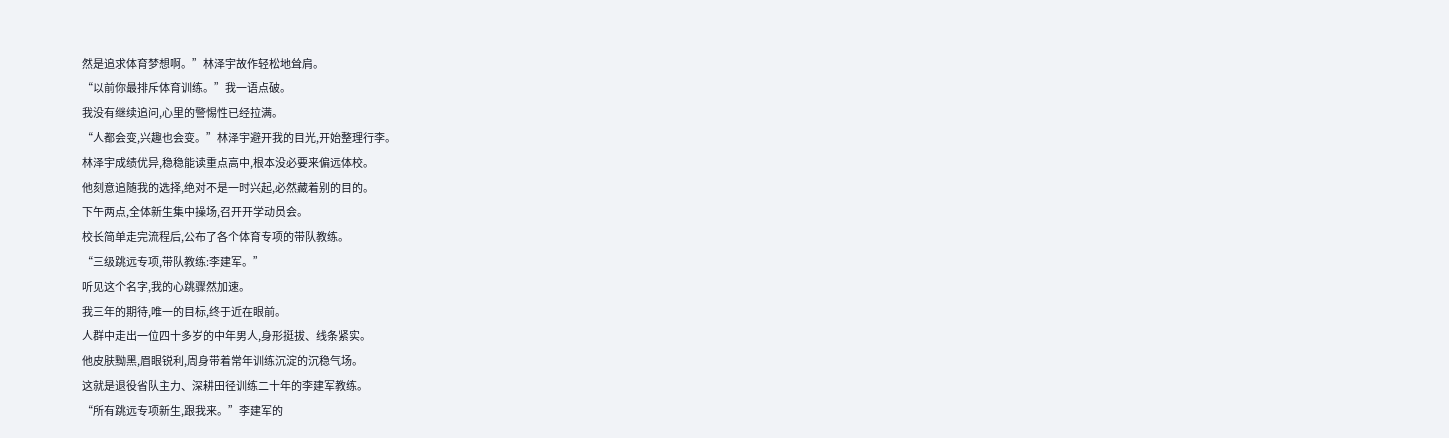然是追求体育梦想啊。”林泽宇故作轻松地耸肩。
“以前你最排斥体育训练。”我一语点破。
我没有继续追问,心里的警惕性已经拉满。
“人都会变,兴趣也会变。”林泽宇避开我的目光,开始整理行李。
林泽宇成绩优异,稳稳能读重点高中,根本没必要来偏远体校。
他刻意追随我的选择,绝对不是一时兴起,必然藏着别的目的。
下午两点,全体新生集中操场,召开开学动员会。
校长简单走完流程后,公布了各个体育专项的带队教练。
“三级跳远专项,带队教练:李建军。”
听见这个名字,我的心跳骤然加速。
我三年的期待,唯一的目标,终于近在眼前。
人群中走出一位四十多岁的中年男人,身形挺拔、线条紧实。
他皮肤黝黑,眉眼锐利,周身带着常年训练沉淀的沉稳气场。
这就是退役省队主力、深耕田径训练二十年的李建军教练。
“所有跳远专项新生,跟我来。”李建军的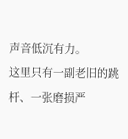声音低沉有力。
这里只有一副老旧的跳杆、一张磨损严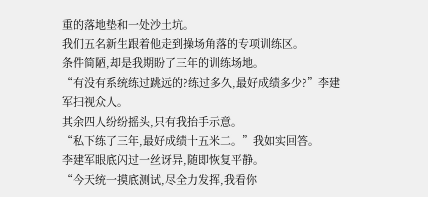重的落地垫和一处沙土坑。
我们五名新生跟着他走到操场角落的专项训练区。
条件简陋,却是我期盼了三年的训练场地。
“有没有系统练过跳远的?练过多久,最好成绩多少?”李建军扫视众人。
其余四人纷纷摇头,只有我抬手示意。
“私下练了三年,最好成绩十五米二。”我如实回答。
李建军眼底闪过一丝讶异,随即恢复平静。
“今天统一摸底测试,尽全力发挥,我看你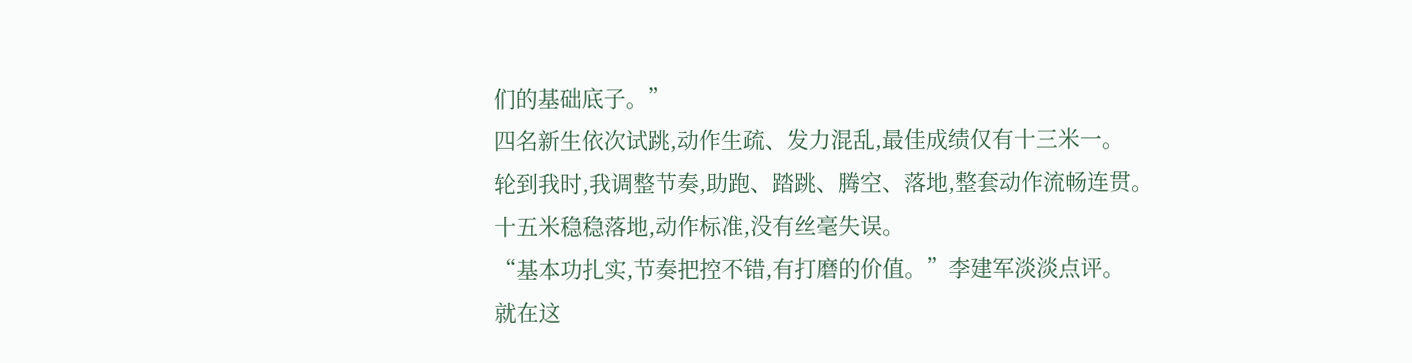们的基础底子。”
四名新生依次试跳,动作生疏、发力混乱,最佳成绩仅有十三米一。
轮到我时,我调整节奏,助跑、踏跳、腾空、落地,整套动作流畅连贯。
十五米稳稳落地,动作标准,没有丝毫失误。
“基本功扎实,节奏把控不错,有打磨的价值。”李建军淡淡点评。
就在这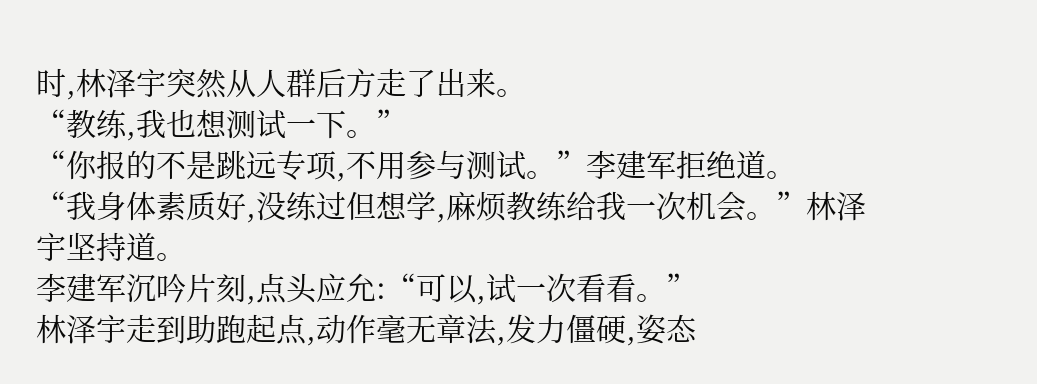时,林泽宇突然从人群后方走了出来。
“教练,我也想测试一下。”
“你报的不是跳远专项,不用参与测试。”李建军拒绝道。
“我身体素质好,没练过但想学,麻烦教练给我一次机会。”林泽宇坚持道。
李建军沉吟片刻,点头应允:“可以,试一次看看。”
林泽宇走到助跑起点,动作毫无章法,发力僵硬,姿态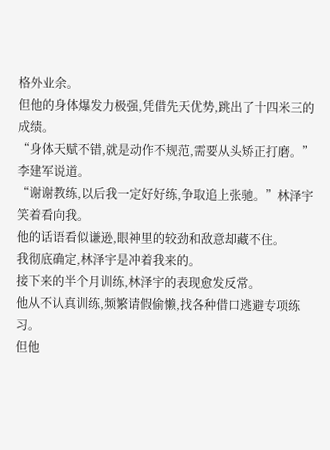格外业余。
但他的身体爆发力极强,凭借先天优势,跳出了十四米三的成绩。
“身体天赋不错,就是动作不规范,需要从头矫正打磨。”李建军说道。
“谢谢教练,以后我一定好好练,争取追上张驰。”林泽宇笑着看向我。
他的话语看似谦逊,眼神里的较劲和敌意却藏不住。
我彻底确定,林泽宇是冲着我来的。
接下来的半个月训练,林泽宇的表现愈发反常。
他从不认真训练,频繁请假偷懒,找各种借口逃避专项练习。
但他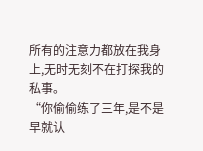所有的注意力都放在我身上,无时无刻不在打探我的私事。
“你偷偷练了三年,是不是早就认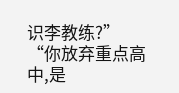识李教练?”
“你放弃重点高中,是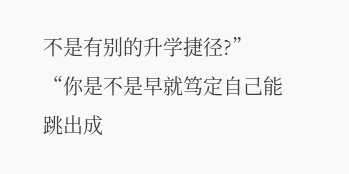不是有别的升学捷径?”
“你是不是早就笃定自己能跳出成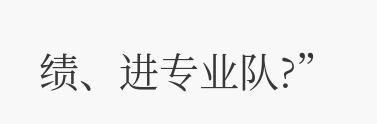绩、进专业队?”